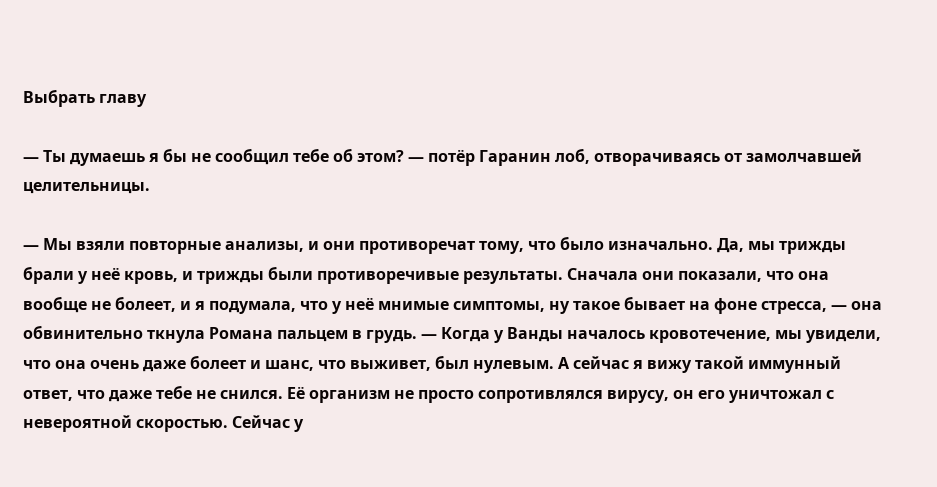Выбрать главу

— Ты думаешь я бы не сообщил тебе об этом? — потёр Гаранин лоб, отворачиваясь от замолчавшей целительницы.

— Мы взяли повторные анализы, и они противоречат тому, что было изначально. Да, мы трижды брали у неё кровь, и трижды были противоречивые результаты. Сначала они показали, что она вообще не болеет, и я подумала, что у неё мнимые симптомы, ну такое бывает на фоне стресса, — она обвинительно ткнула Романа пальцем в грудь. — Когда у Ванды началось кровотечение, мы увидели, что она очень даже болеет и шанс, что выживет, был нулевым. А сейчас я вижу такой иммунный ответ, что даже тебе не снился. Её организм не просто сопротивлялся вирусу, он его уничтожал с невероятной скоростью. Сейчас у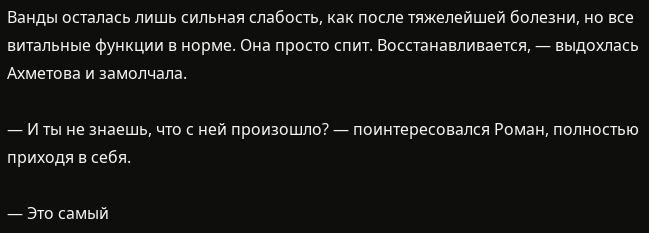Ванды осталась лишь сильная слабость, как после тяжелейшей болезни, но все витальные функции в норме. Она просто спит. Восстанавливается, — выдохлась Ахметова и замолчала.

— И ты не знаешь, что с ней произошло? — поинтересовался Роман, полностью приходя в себя.

— Это самый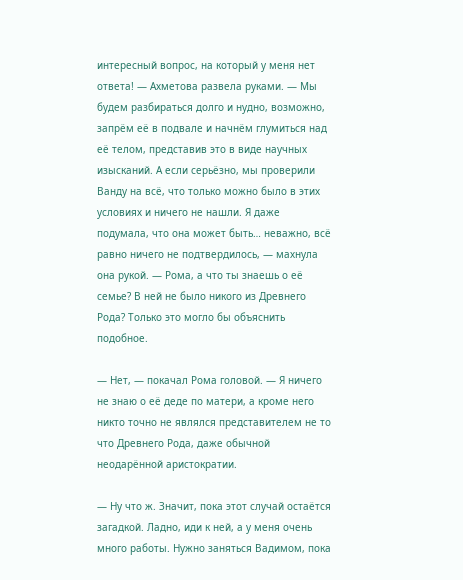интересный вопрос, на который у меня нет ответа! — Ахметова развела руками. — Мы будем разбираться долго и нудно, возможно, запрём её в подвале и начнём глумиться над её телом, представив это в виде научных изысканий. А если серьёзно, мы проверили Ванду на всё, что только можно было в этих условиях и ничего не нашли. Я даже подумала, что она может быть… неважно, всё равно ничего не подтвердилось, — махнула она рукой. — Рома, а что ты знаешь о её семье? В ней не было никого из Древнего Рода? Только это могло бы объяснить подобное.

— Нет, — покачал Рома головой. — Я ничего не знаю о её деде по матери, а кроме него никто точно не являлся представителем не то что Древнего Рода, даже обычной неодарённой аристократии.

— Ну что ж. Значит, пока этот случай остаётся загадкой. Ладно, иди к ней, а у меня очень много работы. Нужно заняться Вадимом, пока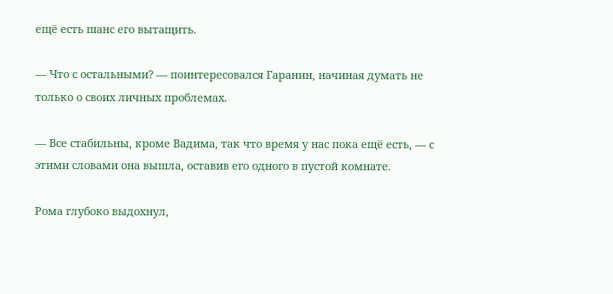ещё есть шанс его вытащить.

— Что с остальными? — поинтересовался Гаранин, начиная думать не только о своих личных проблемах.

— Все стабильны, кроме Вадима, так что время у нас пока ещё есть, — с этими словами она вышла, оставив его одного в пустой комнате.

Рома глубоко выдохнул,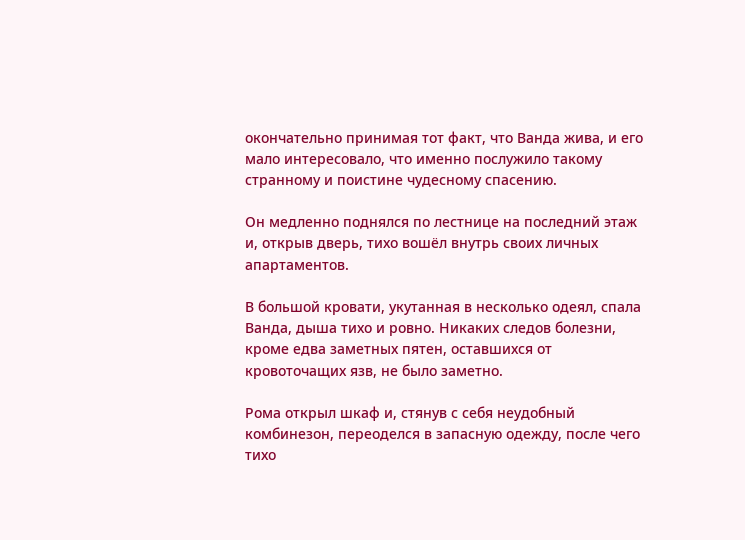окончательно принимая тот факт, что Ванда жива, и его мало интересовало, что именно послужило такому странному и поистине чудесному спасению.

Он медленно поднялся по лестнице на последний этаж и, открыв дверь, тихо вошёл внутрь своих личных апартаментов.

В большой кровати, укутанная в несколько одеял, спала Ванда, дыша тихо и ровно. Никаких следов болезни, кроме едва заметных пятен, оставшихся от кровоточащих язв, не было заметно.

Рома открыл шкаф и, стянув с себя неудобный комбинезон, переоделся в запасную одежду, после чего тихо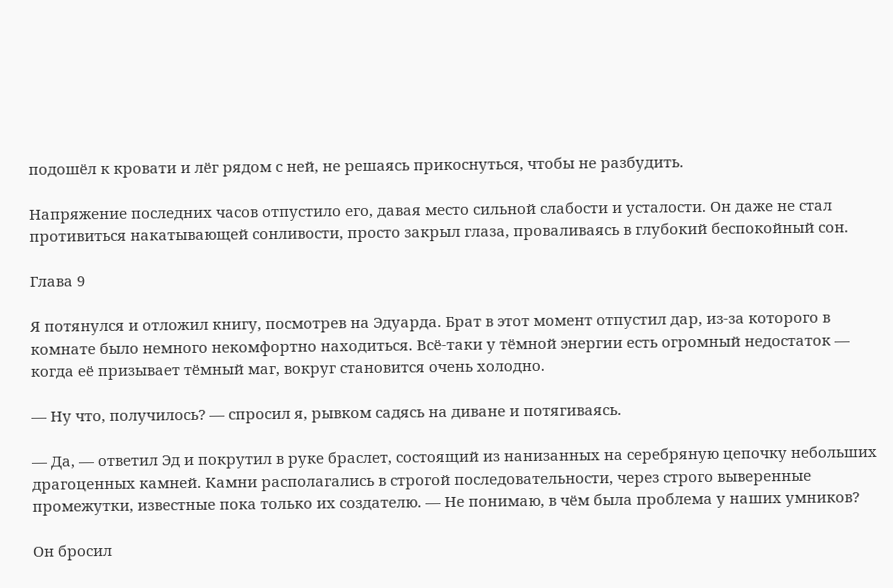подошёл к кровати и лёг рядом с ней, не решаясь прикоснуться, чтобы не разбудить.

Напряжение последних часов отпустило его, давая место сильной слабости и усталости. Он даже не стал противиться накатывающей сонливости, просто закрыл глаза, проваливаясь в глубокий беспокойный сон.

Глава 9

Я потянулся и отложил книгу, посмотрев на Эдуарда. Брат в этот момент отпустил дар, из-за которого в комнате было немного некомфортно находиться. Всё-таки у тёмной энергии есть огромный недостаток — когда её призывает тёмный маг, вокруг становится очень холодно.

— Ну что, получилось? — спросил я, рывком садясь на диване и потягиваясь.

— Да, — ответил Эд и покрутил в руке браслет, состоящий из нанизанных на серебряную цепочку небольших драгоценных камней. Камни располагались в строгой последовательности, через строго выверенные промежутки, известные пока только их создателю. — Не понимаю, в чём была проблема у наших умников?

Он бросил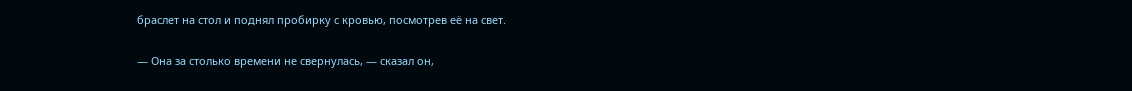браслет на стол и поднял пробирку с кровью, посмотрев её на свет.

— Она за столько времени не свернулась, — сказал он,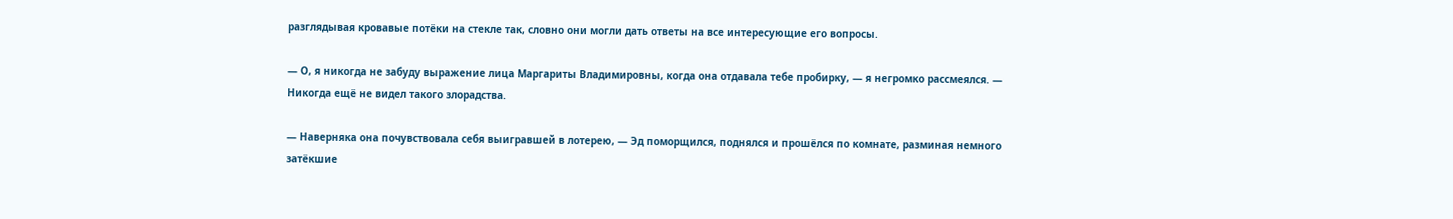разглядывая кровавые потёки на стекле так, словно они могли дать ответы на все интересующие его вопросы.

— О, я никогда не забуду выражение лица Маргариты Владимировны, когда она отдавала тебе пробирку, — я негромко рассмеялся. — Никогда ещё не видел такого злорадства.

— Наверняка она почувствовала себя выигравшей в лотерею, — Эд поморщился, поднялся и прошёлся по комнате, разминая немного затёкшие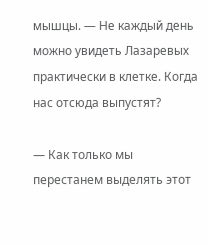мышцы. — Не каждый день можно увидеть Лазаревых практически в клетке. Когда нас отсюда выпустят?

— Как только мы перестанем выделять этот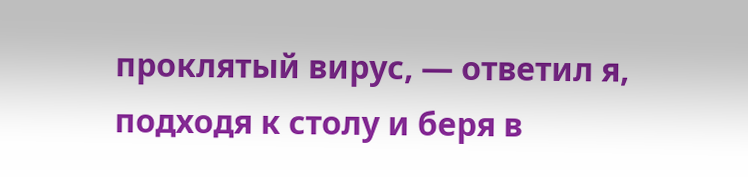проклятый вирус, — ответил я, подходя к столу и беря в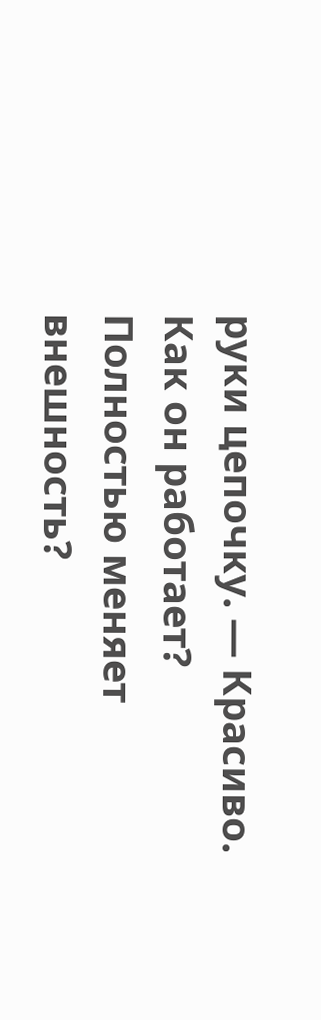руки цепочку. — Красиво. Как он работает? Полностью меняет внешность?